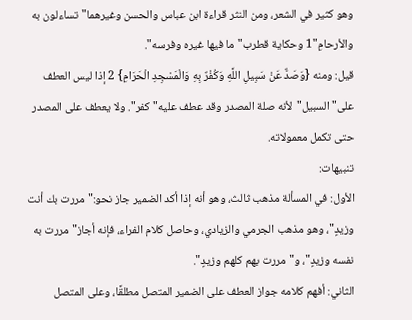وهو كثير في الشعر، ومن النثر قراءة ابن عباس والحسن وغيرهما"تساءلون به والأرحامِ"1 وحكاية قطرب"ما فيها غيره وفرسه".
قيل: ومنه {وَصَدٌّ عَنْ سَبِيلِ اللَّهِ وَكُفْرٌ بِهِ وَالْمَسْجِدِ الْحَرَامِ} 2 إذا ليس العطف على"السبيل"لأنه صلة المصدر وقد عطف عليه"كفر". ولا يعطف على المصدر حتى تكمل معمولاته.
تنبيهات:
الأول: في المسألة مذهب ثالث، وهو أنه إذا أكد الضمير جاز نحو:"مررت بك أنت وزيدٍ"، وهو مذهب الجرمي والزيادي، وحاصل كلام الفراء، فإنه أجاز"مررت به نفسه وزيدٍ"، و"مررت بهم كلهم وزيدٍ".
الثاني: أفهم كلامه جواز العطف على الضمير المتصل مطلقًا، وعلى المتصل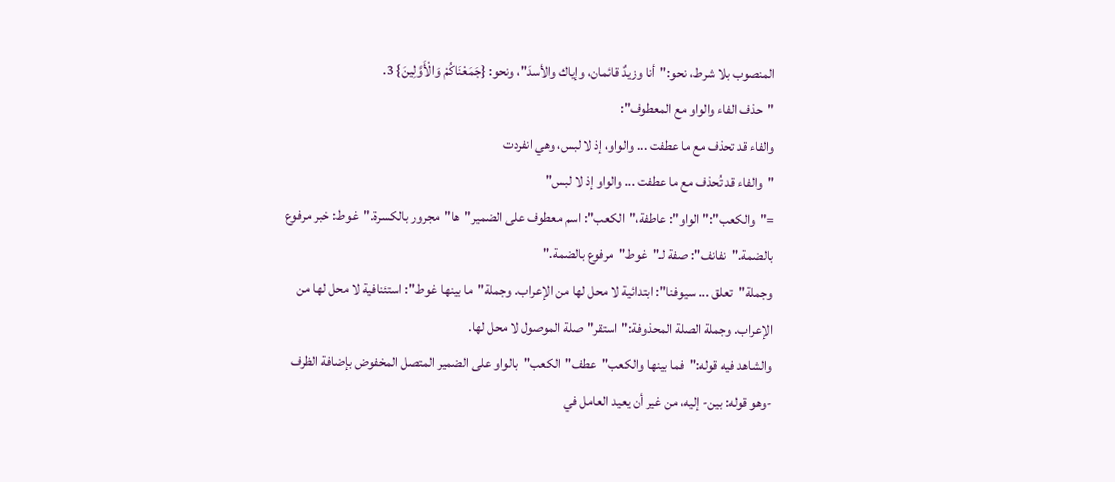المنصوب بلا شرط، نحو:"أنا وزيدٌ قائمان، وإياك والأسدَ"، ونحو: {جَمَعْنَاكُمْ وَالْأَوَّلِينَ} 3.
"حذف الفاء والواو مع المعطوف":
والفاء قد تحذف مع ما عطفت ... والواو، إذ لا لبس، وهي انفردت
"والفاء قد تُحذف مع ما عطفت ... والواو إذ لا لبس"
="والكعب":"الواو": عاطفة،"الكعب": اسم معطوف على الضمير"ها"مجرور بالكسرة."غوط: خبر مرفوع بالضمة."نفانف": صفة لـ"غوط"مرفوع بالضمة."
وجملة"تعلق ... سيوفنا": ابتدائية لا محل لها من الإعراب. وجملة"ما بينها غوط": استئنافية لا محل لها من الإعراب. وجملة الصلة المحذوفة:"استقر"صلة الموصول لا محل لها.
والشاهد فيه قوله:"فما بينها والكعب"عطف"الكعب"بالواو على الضمير المتصل المخفوض بإضافة الظرف -وهو قوله: بين- إليه، من غير أن يعيد العامل في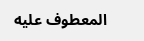المعطوف عليه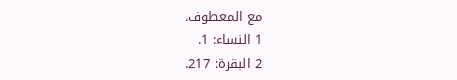مع المعطوف.
1 النساء: 1.
2 البقرة: 217.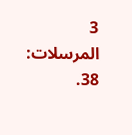3 المرسلات: 38.